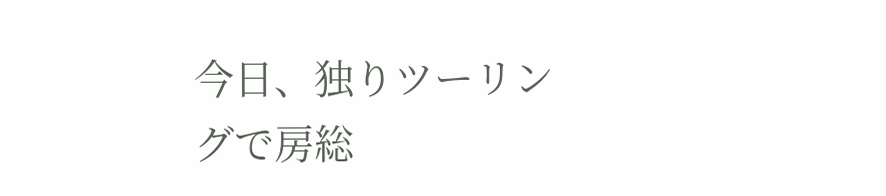今日、独りツーリングで房総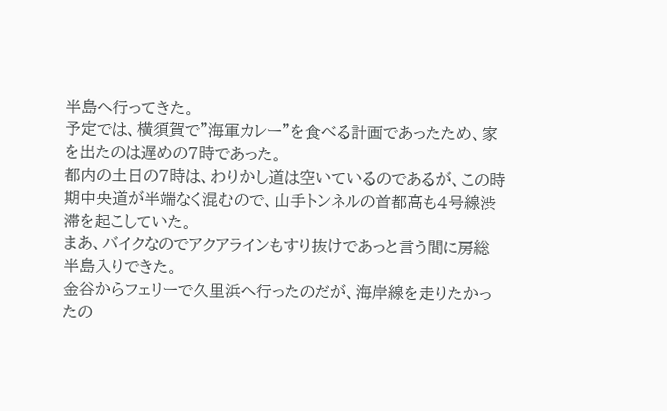半島へ行ってきた。
予定では、横須賀で"海軍カレー"を食べる計画であったため、家を出たのは遅めの7時であった。
都内の土日の7時は、わりかし道は空いているのであるが、この時期中央道が半端なく混むので、山手トンネルの首都高も4号線渋滞を起こしていた。
まあ、バイクなのでアクアラインもすり抜けであっと言う間に房総半島入りできた。
金谷からフェリーで久里浜へ行ったのだが、海岸線を走りたかったの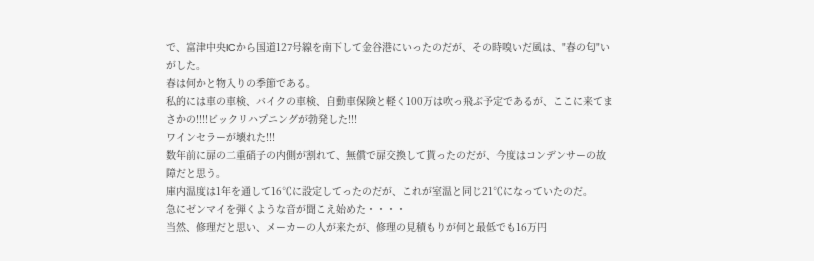で、富津中央ICから国道127号線を南下して金谷港にいったのだが、その時嗅いだ風は、"春の匂"いがした。
春は何かと物入りの季節である。
私的には車の車検、バイクの車検、自動車保険と軽く100万は吹っ飛ぶ予定であるが、ここに来てまさかの!!!!ビックリハプニングが勃発した!!!
ワインセラーが壊れた!!!
数年前に扉の二重硝子の内側が割れて、無償で扉交換して貰ったのだが、今度はコンデンサーの故障だと思う。
庫内温度は1年を通して16℃に設定してったのだが、これが室温と同じ21℃になっていたのだ。
急にゼンマイを弾くような音が聞こえ始めた・・・・
当然、修理だと思い、メーカーの人が来たが、修理の見積もりが何と最低でも16万円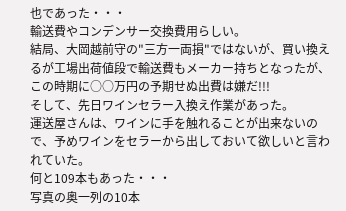也であった・・・
輸送費やコンデンサー交換費用らしい。
結局、大岡越前守の"三方一両損"ではないが、買い換えるが工場出荷値段で輸送費もメーカー持ちとなったが、この時期に○○万円の予期せぬ出費は嫌だ!!!
そして、先日ワインセラー入換え作業があった。
運送屋さんは、ワインに手を触れることが出来ないので、予めワインをセラーから出しておいて欲しいと言われていた。
何と109本もあった・・・
写真の奥一列の10本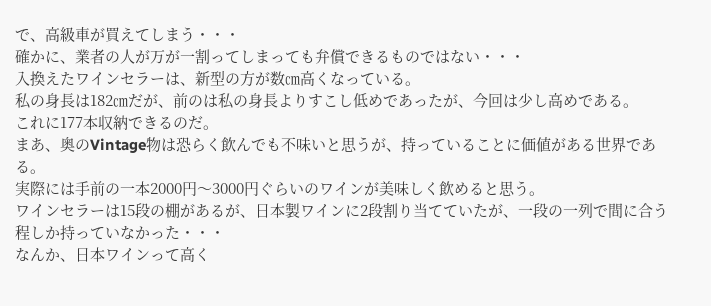で、高級車が買えてしまう・・・
確かに、業者の人が万が一割ってしまっても弁償できるものではない・・・
入換えたワインセラーは、新型の方が数㎝高くなっている。
私の身長は182㎝だが、前のは私の身長よりすこし低めであったが、今回は少し高めである。
これに177本収納できるのだ。
まあ、奥のVintage物は恐らく飲んでも不味いと思うが、持っていることに価値がある世界である。
実際には手前の一本2000円〜3000円ぐらいのワインが美味しく飲めると思う。
ワインセラーは15段の棚があるが、日本製ワインに2段割り当てていたが、一段の一列で間に合う程しか持っていなかった・・・
なんか、日本ワインって高く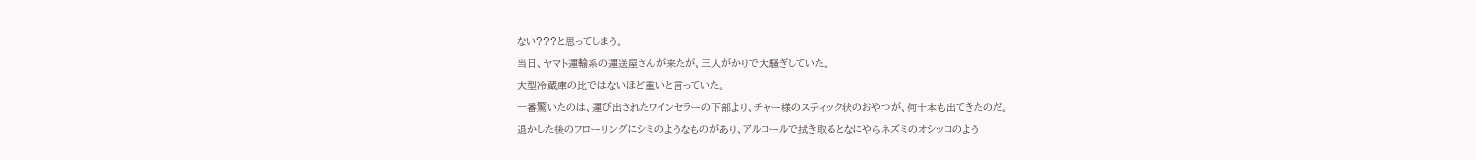ない???と思ってしまう。
当日、ヤマト運輸系の運送屋さんが来たが、三人がかりで大騒ぎしていた。
大型冷蔵庫の比ではないほど重いと言っていた。
一番驚いたのは、運び出されたワインセラーの下部より、チャー様のスティック状のおやつが、何十本も出てきたのだ。
退かした後のフローリングにシミのようなものがあり、アルコールで拭き取るとなにやらネズミのオシッコのよう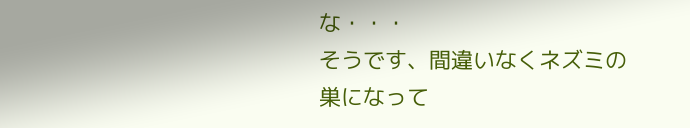な・・・
そうです、間違いなくネズミの巣になって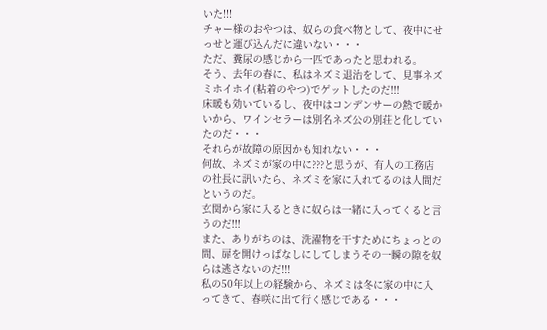いた!!!
チャー様のおやつは、奴らの食べ物として、夜中にせっせと運び込んだに違いない・・・
ただ、糞尿の感じから一匹であったと思われる。
そう、去年の春に、私はネズミ退治をして、見事ネズミホイホイ(粘着のやつ)でゲットしたのだ!!!
床暖も効いているし、夜中はコンデンサーの熱で暖かいから、ワインセラーは別名ネズ公の別荘と化していたのだ・・・
それらが故障の原因かも知れない・・・
何故、ネズミが家の中に???と思うが、有人の工務店の社長に訊いたら、ネズミを家に入れてるのは人間だというのだ。
玄関から家に入るときに奴らは一緒に入ってくると言うのだ!!!
また、ありがちのは、洗濯物を干すためにちょっとの間、扉を開けっぱなしにしてしまうその一瞬の隙を奴らは逃さないのだ!!!
私の50年以上の経験から、ネズミは冬に家の中に入ってきて、春咲に出て行く感じである・・・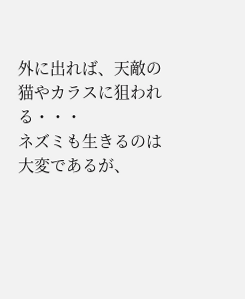外に出れば、天敵の猫やカラスに狙われる・・・
ネズミも生きるのは大変であるが、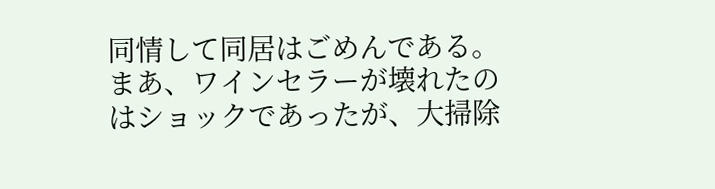同情して同居はごめんである。
まあ、ワインセラーが壊れたのはショックであったが、大掃除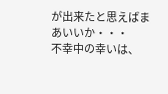が出来たと思えばまあいいか・・・
不幸中の幸いは、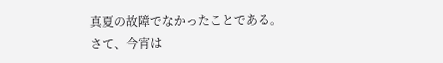真夏の故障でなかったことである。
さて、今宵は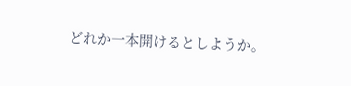どれか一本開けるとしようか。